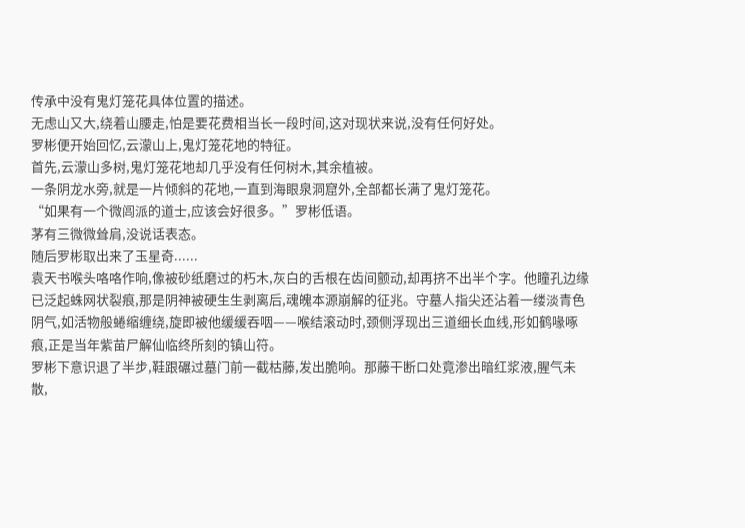传承中没有鬼灯笼花具体位置的描述。
无虑山又大,绕着山腰走,怕是要花费相当长一段时间,这对现状来说,没有任何好处。
罗彬便开始回忆,云濛山上,鬼灯笼花地的特征。
首先,云濛山多树,鬼灯笼花地却几乎没有任何树木,其余植被。
一条阴龙水旁,就是一片倾斜的花地,一直到海眼泉洞窟外,全部都长满了鬼灯笼花。
“如果有一个微闾派的道士,应该会好很多。”罗彬低语。
茅有三微微耸肩,没说话表态。
随后罗彬取出来了玉星奇......
袁天书喉头咯咯作响,像被砂纸磨过的朽木,灰白的舌根在齿间颤动,却再挤不出半个字。他瞳孔边缘已泛起蛛网状裂痕,那是阴神被硬生生剥离后,魂魄本源崩解的征兆。守墓人指尖还沾着一缕淡青色阴气,如活物般蜷缩缠绕,旋即被他缓缓吞咽——喉结滚动时,颈侧浮现出三道细长血线,形如鹤喙啄痕,正是当年紫苗尸解仙临终所刻的镇山符。
罗彬下意识退了半步,鞋跟碾过墓门前一截枯藤,发出脆响。那藤干断口处竟渗出暗红浆液,腥气未散,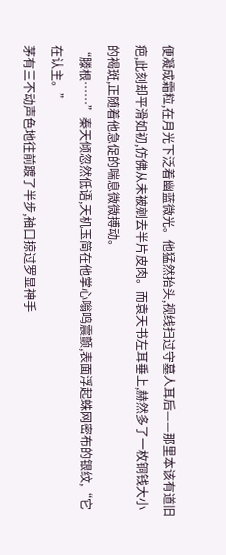便凝成霜粒,在月光下泛着幽蓝微光。他猛然抬头,视线扫过守墓人耳后——那里本该有道旧疤,此刻却平滑如初,仿佛从未被剜去半片皮肉。而袁天书左耳垂上,赫然多了一枚铜钱大小的褐斑,正随着他急促的喘息微微搏动。
“滕根……”秦天倾忽然低语,天机玉简在他掌心嗡鸣震颤,表面浮起蛛网密布的银纹,“它在认主。”
茅有三不动声色地往前踱了半步,袖口掠过罗显神手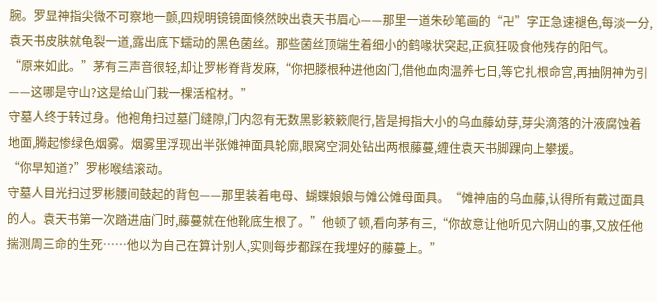腕。罗显神指尖微不可察地一颤,四规明镜镜面倏然映出袁天书眉心——那里一道朱砂笔画的“卍”字正急速褪色,每淡一分,袁天书皮肤就龟裂一道,露出底下蠕动的黑色菌丝。那些菌丝顶端生着细小的鹤喙状突起,正疯狂吸食他残存的阳气。
“原来如此。”茅有三声音很轻,却让罗彬脊背发麻,“你把滕根种进他囟门,借他血肉温养七日,等它扎根命宫,再抽阴神为引——这哪是守山?这是给山门栽一棵活棺材。”
守墓人终于转过身。他袍角扫过墓门缝隙,门内忽有无数黑影簌簌爬行,皆是拇指大小的乌血藤幼芽,芽尖滴落的汁液腐蚀着地面,腾起惨绿色烟雾。烟雾里浮现出半张傩神面具轮廓,眼窝空洞处钻出两根藤蔓,缠住袁天书脚踝向上攀援。
“你早知道?”罗彬喉结滚动。
守墓人目光扫过罗彬腰间鼓起的背包——那里装着电母、蝴蝶娘娘与傩公傩母面具。“傩神庙的乌血藤,认得所有戴过面具的人。袁天书第一次踏进庙门时,藤蔓就在他靴底生根了。”他顿了顿,看向茅有三,“你故意让他听见六阴山的事,又放任他揣测周三命的生死……他以为自己在算计别人,实则每步都踩在我埋好的藤蔓上。”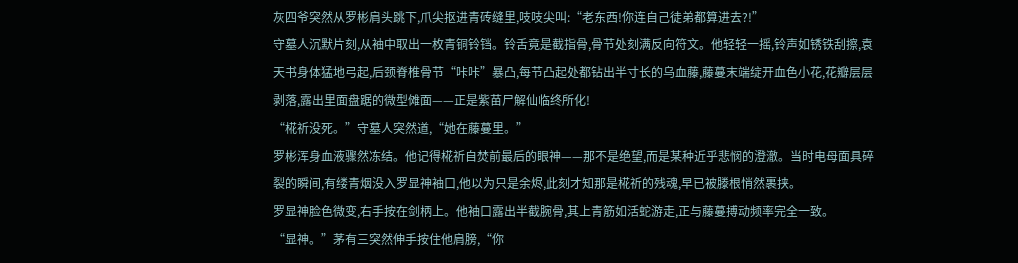灰四爷突然从罗彬肩头跳下,爪尖抠进青砖缝里,吱吱尖叫:“老东西!你连自己徒弟都算进去?!”
守墓人沉默片刻,从袖中取出一枚青铜铃铛。铃舌竟是截指骨,骨节处刻满反向符文。他轻轻一摇,铃声如锈铁刮擦,袁天书身体猛地弓起,后颈脊椎骨节“咔咔”暴凸,每节凸起处都钻出半寸长的乌血藤,藤蔓末端绽开血色小花,花瓣层层剥落,露出里面盘踞的微型傩面——正是紫苗尸解仙临终所化!
“椛祈没死。”守墓人突然道,“她在藤蔓里。”
罗彬浑身血液骤然冻结。他记得椛祈自焚前最后的眼神——那不是绝望,而是某种近乎悲悯的澄澈。当时电母面具碎裂的瞬间,有缕青烟没入罗显神袖口,他以为只是余烬,此刻才知那是椛祈的残魂,早已被滕根悄然裹挟。
罗显神脸色微变,右手按在剑柄上。他袖口露出半截腕骨,其上青筋如活蛇游走,正与藤蔓搏动频率完全一致。
“显神。”茅有三突然伸手按住他肩膀,“你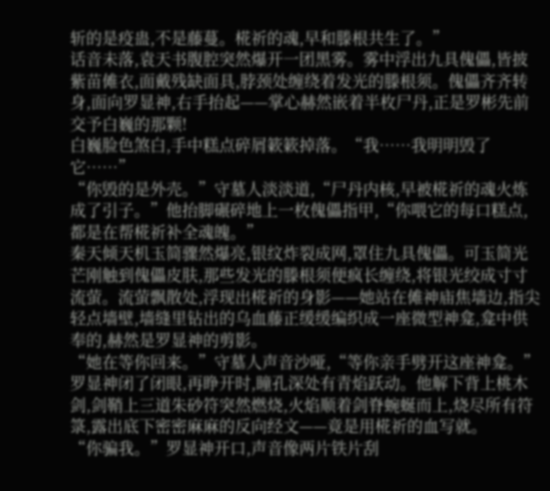斩的是疫蛊,不是藤蔓。椛祈的魂,早和滕根共生了。”
话音未落,袁天书腹腔突然爆开一团黑雾。雾中浮出九具傀儡,皆披紫苗傩衣,面戴残缺面具,脖颈处缠绕着发光的滕根须。傀儡齐齐转身,面向罗显神,右手抬起——掌心赫然嵌着半枚尸丹,正是罗彬先前交予白巍的那颗!
白巍脸色煞白,手中糕点碎屑簌簌掉落。“我……我明明毁了它……”
“你毁的是外壳。”守墓人淡淡道,“尸丹内核,早被椛祈的魂火炼成了引子。”他抬脚碾碎地上一枚傀儡指甲,“你喂它的每口糕点,都是在帮椛祈补全魂魄。”
秦天倾天机玉简骤然爆亮,银纹炸裂成网,罩住九具傀儡。可玉简光芒刚触到傀儡皮肤,那些发光的滕根须便疯长缠绕,将银光绞成寸寸流萤。流萤飘散处,浮现出椛祈的身影——她站在傩神庙焦墙边,指尖轻点墙壁,墙缝里钻出的乌血藤正缓缓编织成一座微型神龛,龛中供奉的,赫然是罗显神的剪影。
“她在等你回来。”守墓人声音沙哑,“等你亲手劈开这座神龛。”
罗显神闭了闭眼,再睁开时,瞳孔深处有青焰跃动。他解下背上桃木剑,剑鞘上三道朱砂符突然燃烧,火焰顺着剑脊蜿蜒而上,烧尽所有符箓,露出底下密密麻麻的反向经文——竟是用椛祈的血写就。
“你骗我。”罗显神开口,声音像两片铁片刮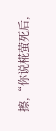擦,“你说椛萤死后,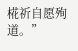椛祈自愿殉道。”